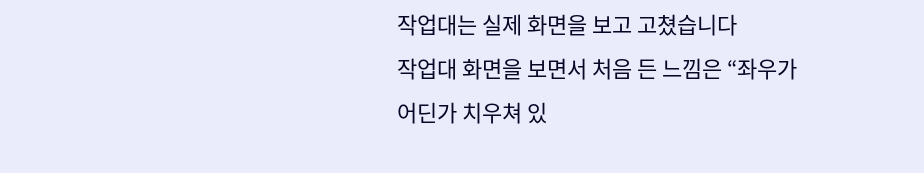작업대는 실제 화면을 보고 고쳤습니다
작업대 화면을 보면서 처음 든 느낌은 “좌우가 어딘가 치우쳐 있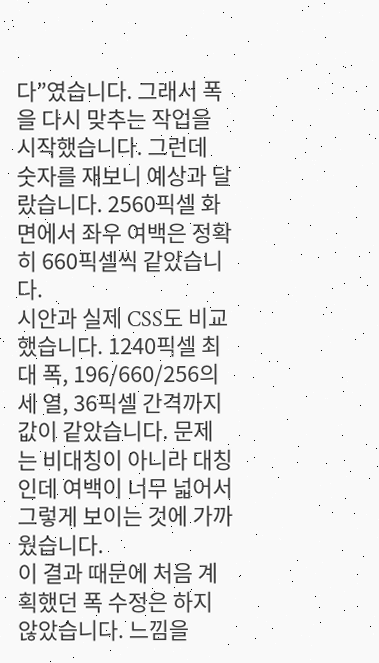다”였습니다. 그래서 폭을 다시 맞추는 작업을 시작했습니다. 그런데 숫자를 재보니 예상과 달랐습니다. 2560픽셀 화면에서 좌우 여백은 정확히 660픽셀씩 같았습니다.
시안과 실제 CSS도 비교했습니다. 1240픽셀 최대 폭, 196/660/256의 세 열, 36픽셀 간격까지 값이 같았습니다. 문제는 비대칭이 아니라 대칭인데 여백이 너무 넓어서 그렇게 보이는 것에 가까웠습니다.
이 결과 때문에 처음 계획했던 폭 수정은 하지 않았습니다. 느낌을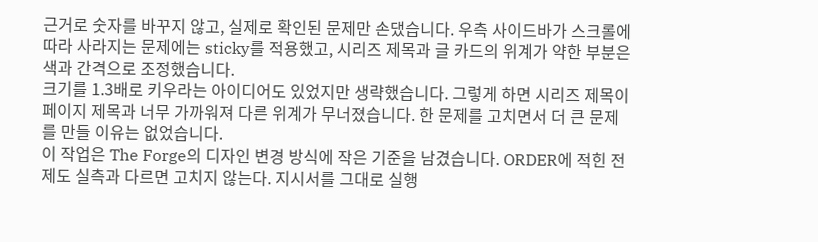근거로 숫자를 바꾸지 않고, 실제로 확인된 문제만 손댔습니다. 우측 사이드바가 스크롤에 따라 사라지는 문제에는 sticky를 적용했고, 시리즈 제목과 글 카드의 위계가 약한 부분은 색과 간격으로 조정했습니다.
크기를 1.3배로 키우라는 아이디어도 있었지만 생략했습니다. 그렇게 하면 시리즈 제목이 페이지 제목과 너무 가까워져 다른 위계가 무너졌습니다. 한 문제를 고치면서 더 큰 문제를 만들 이유는 없었습니다.
이 작업은 The Forge의 디자인 변경 방식에 작은 기준을 남겼습니다. ORDER에 적힌 전제도 실측과 다르면 고치지 않는다. 지시서를 그대로 실행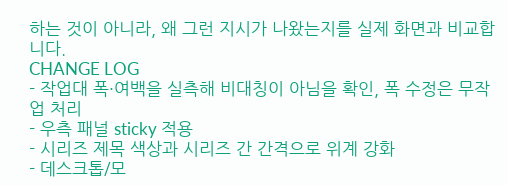하는 것이 아니라, 왜 그런 지시가 나왔는지를 실제 화면과 비교합니다.
CHANGE LOG
- 작업대 폭·여백을 실측해 비대칭이 아님을 확인, 폭 수정은 무작업 처리
- 우측 패널 sticky 적용
- 시리즈 제목 색상과 시리즈 간 간격으로 위계 강화
- 데스크톱/모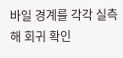바일 경계를 각각 실측해 회귀 확인